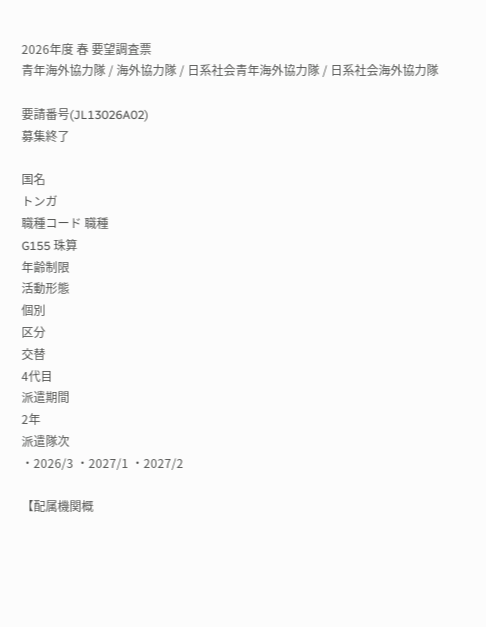2026年度 春 要望調査票
青年海外協力隊 / 海外協力隊 / 日系社会青年海外協力隊 / 日系社会海外協力隊

要請番号(JL13026A02)
募集終了

国名
トンガ
職種コード 職種
G155 珠算
年齢制限
活動形態
個別
区分
交替
4代目
派遣期間
2年
派遣隊次
・2026/3 ・2027/1 ・2027/2

【配属機関概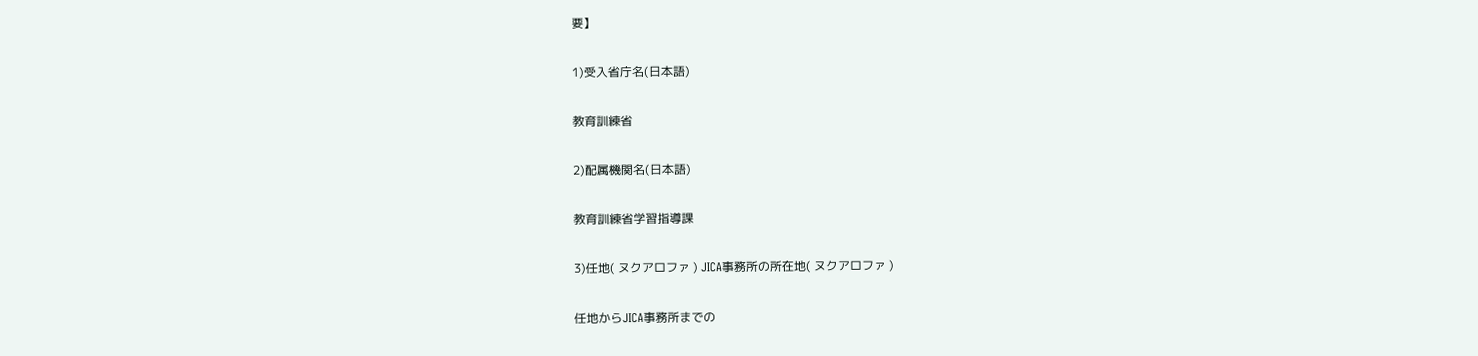要】

1)受入省庁名(日本語)

教育訓練省

2)配属機関名(日本語)

教育訓練省学習指導課

3)任地( ヌクアロファ ) JICA事務所の所在地( ヌクアロファ )

任地からJICA事務所までの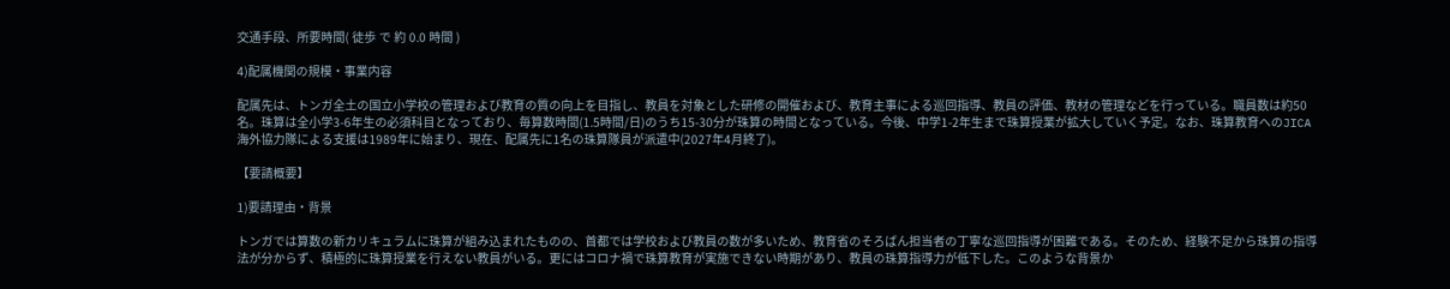交通手段、所要時間( 徒歩 で 約 0.0 時間 )

4)配属機関の規模・事業内容

配属先は、トンガ全土の国立小学校の管理および教育の質の向上を目指し、教員を対象とした研修の開催および、教育主事による巡回指導、教員の評価、教材の管理などを行っている。職員数は約50名。珠算は全小学3-6年生の必須科目となっており、毎算数時間(1.5時間/日)のうち15-30分が珠算の時間となっている。今後、中学1-2年生まで珠算授業が拡大していく予定。なお、珠算教育へのJICA海外協力隊による支援は1989年に始まり、現在、配属先に1名の珠算隊員が派遣中(2027年4月終了)。

【要請概要】

1)要請理由・背景

トンガでは算数の新カリキュラムに珠算が組み込まれたものの、首都では学校および教員の数が多いため、教育省のそろばん担当者の丁寧な巡回指導が困難である。そのため、経験不足から珠算の指導法が分からず、積極的に珠算授業を行えない教員がいる。更にはコロナ禍で珠算教育が実施できない時期があり、教員の珠算指導力が低下した。このような背景か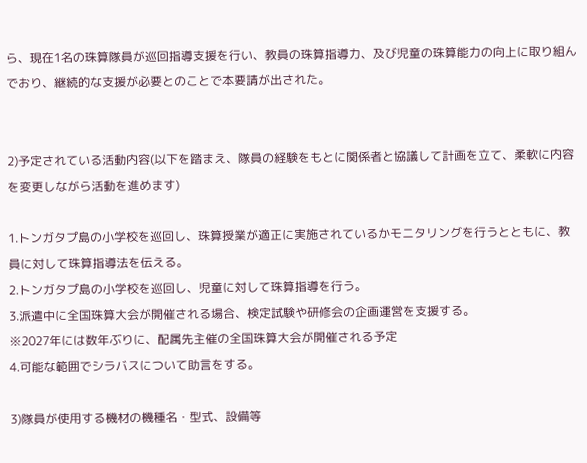ら、現在1名の珠算隊員が巡回指導支援を行い、教員の珠算指導力、及び児童の珠算能力の向上に取り組んでおり、継続的な支援が必要とのことで本要請が出された。


2)予定されている活動内容(以下を踏まえ、隊員の経験をもとに関係者と協議して計画を立て、柔軟に内容を変更しながら活動を進めます)

1.トンガタプ島の小学校を巡回し、珠算授業が適正に実施されているかモニタリングを行うとともに、教員に対して珠算指導法を伝える。
2.トンガタプ島の小学校を巡回し、児童に対して珠算指導を行う。
3.派遣中に全国珠算大会が開催される場合、検定試験や研修会の企画運営を支援する。
※2027年には数年ぶりに、配属先主催の全国珠算大会が開催される予定
4.可能な範囲でシラバスについて助言をする。

3)隊員が使用する機材の機種名・型式、設備等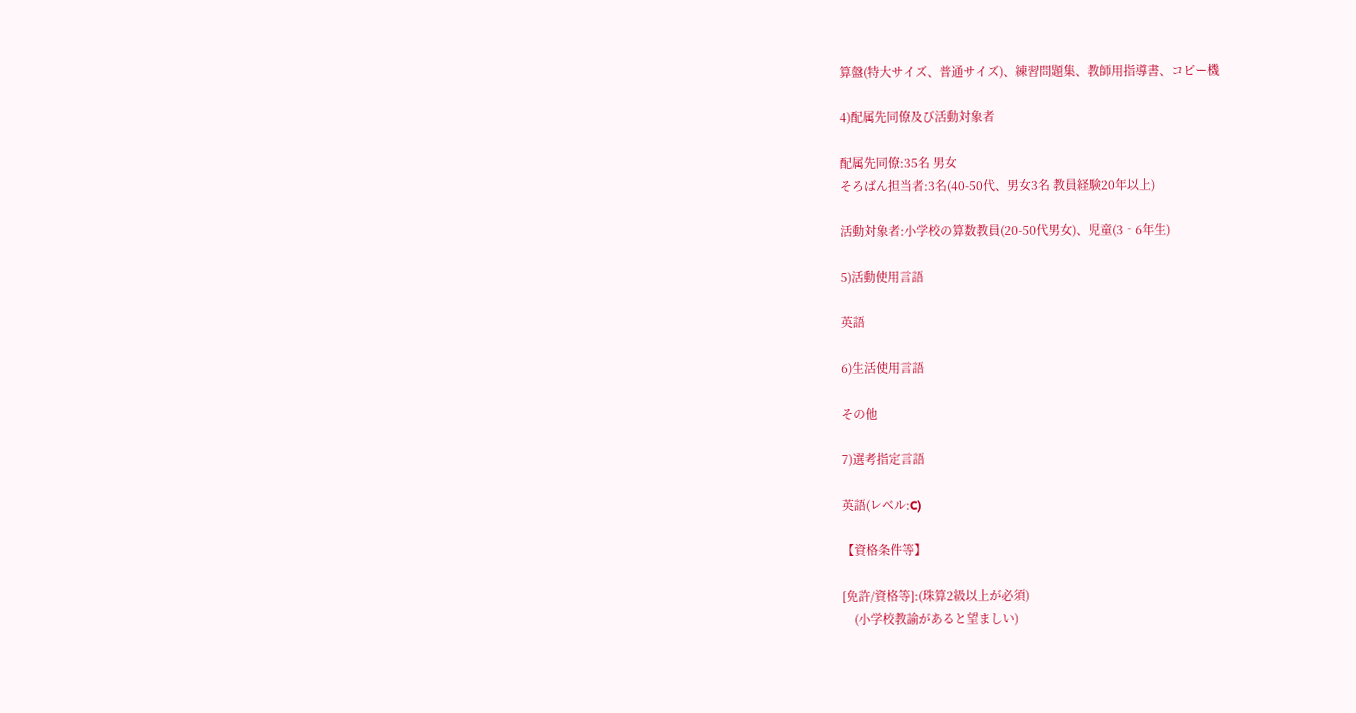算盤(特大サイズ、普通サイズ)、練習問題集、教師用指導書、コピー機

4)配属先同僚及び活動対象者

配属先同僚:35名 男女
そろばん担当者:3名(40-50代、男女3名 教員経験20年以上)

活動対象者:小学校の算数教員(20-50代男女)、児童(3‐6年生)

5)活動使用言語

英語

6)生活使用言語

その他

7)選考指定言語

英語(レベル:C)

【資格条件等】

[免許/資格等]:(珠算2級以上が必須)
    (小学校教諭があると望ましい)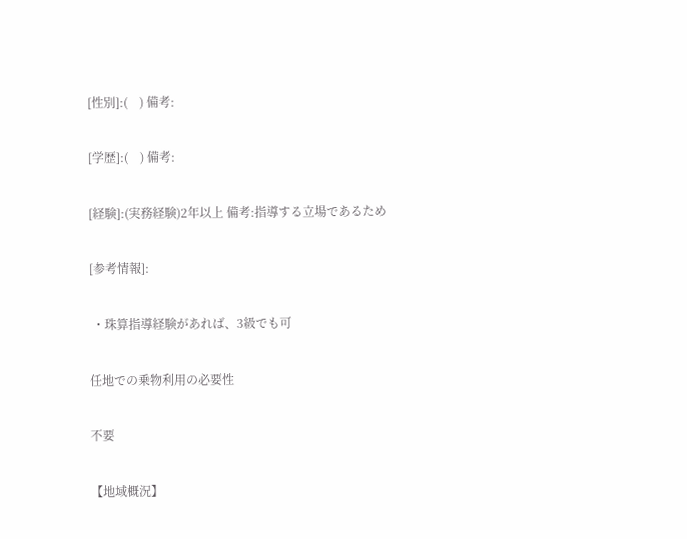[性別]:(    ) 備考:

[学歴]:(    ) 備考:

[経験]:(実務経験)2年以上 備考:指導する立場であるため

[参考情報]:

 ・珠算指導経験があれば、3級でも可

任地での乗物利用の必要性

不要

【地域概況】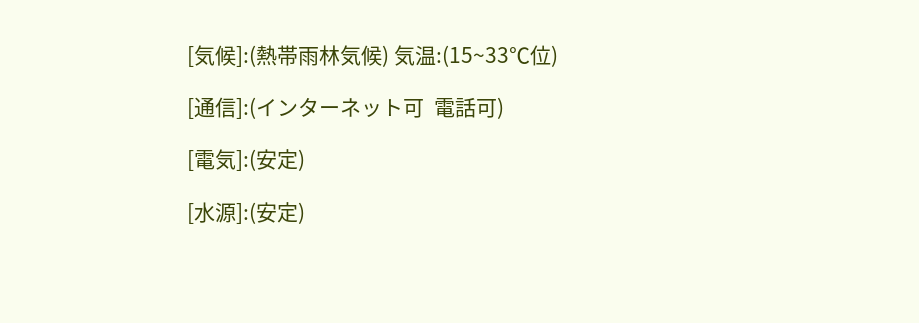[気候]:(熱帯雨林気候) 気温:(15~33℃位)

[通信]:(インターネット可  電話可)

[電気]:(安定)

[水源]:(安定)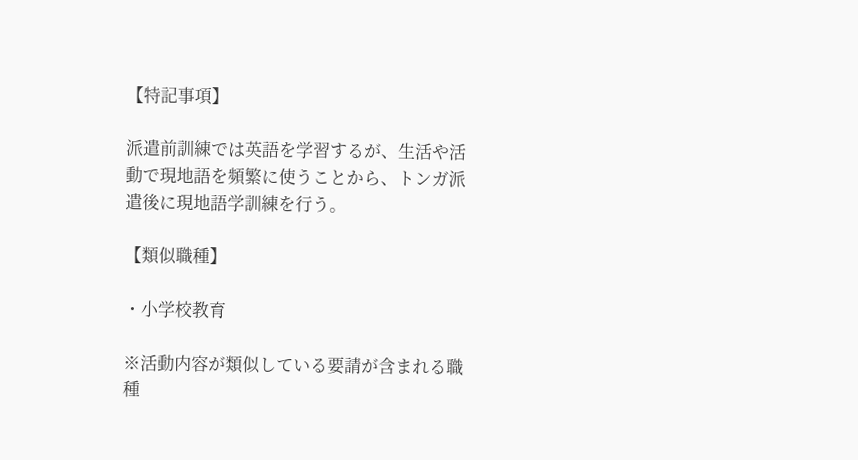【特記事項】

派遣前訓練では英語を学習するが、生活や活動で現地語を頻繁に使うことから、トンガ派遣後に現地語学訓練を行う。

【類似職種】

・小学校教育

※活動内容が類似している要請が含まれる職種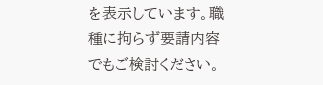を表示しています。職種に拘らず要請内容でもご検討ください。